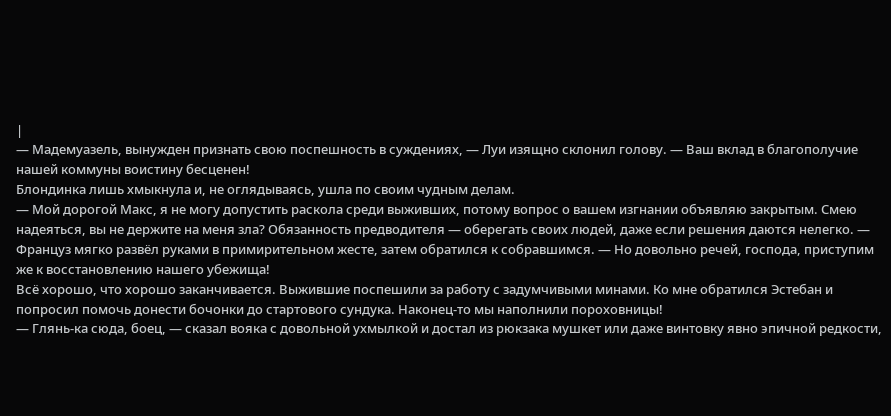|
— Мадемуазель, вынужден признать свою поспешность в суждениях, — Луи изящно склонил голову. — Ваш вклад в благополучие нашей коммуны воистину бесценен!
Блондинка лишь хмыкнула и, не оглядываясь, ушла по своим чудным делам.
— Мой дорогой Макс, я не могу допустить раскола среди выживших, потому вопрос о вашем изгнании объявляю закрытым. Смею надеяться, вы не держите на меня зла? Обязанность предводителя — оберегать своих людей, даже если решения даются нелегко. — Француз мягко развёл руками в примирительном жесте, затем обратился к собравшимся. — Но довольно речей, господа, приступим же к восстановлению нашего убежища!
Всё хорошо, что хорошо заканчивается. Выжившие поспешили за работу с задумчивыми минами. Ко мне обратился Эстебан и попросил помочь донести бочонки до стартового сундука. Наконец-то мы наполнили пороховницы!
— Глянь-ка сюда, боец, — сказал вояка с довольной ухмылкой и достал из рюкзака мушкет или даже винтовку явно эпичной редкости,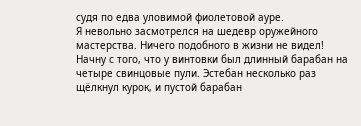судя по едва уловимой фиолетовой ауре.
Я невольно засмотрелся на шедевр оружейного мастерства. Ничего подобного в жизни не видел! Начну с того, что у винтовки был длинный барабан на четыре свинцовые пули. Эстебан несколько раз щёлкнул курок, и пустой барабан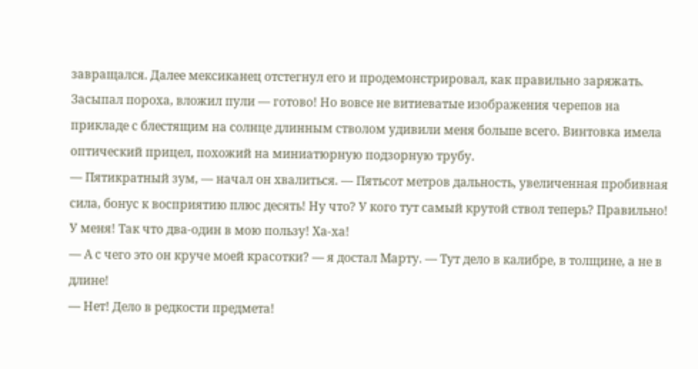завращался. Далее мексиканец отстегнул его и продемонстрировал, как правильно заряжать. Засыпал пороха, вложил пули — готово! Но вовсе не витиеватые изображения черепов на прикладе с блестящим на солнце длинным стволом удивили меня больше всего. Винтовка имела оптический прицел, похожий на миниатюрную подзорную трубу.
— Пятикратный зум, — начал он хвалиться. — Пятьсот метров дальность, увеличенная пробивная сила, бонус к восприятию плюс десять! Ну что? У кого тут самый крутой ствол теперь? Правильно! У меня! Так что два-один в мою пользу! Ха-ха!
— А с чего это он круче моей красотки? — я достал Марту. — Тут дело в калибре, в толщине, а не в длине!
— Нет! Дело в редкости предмета!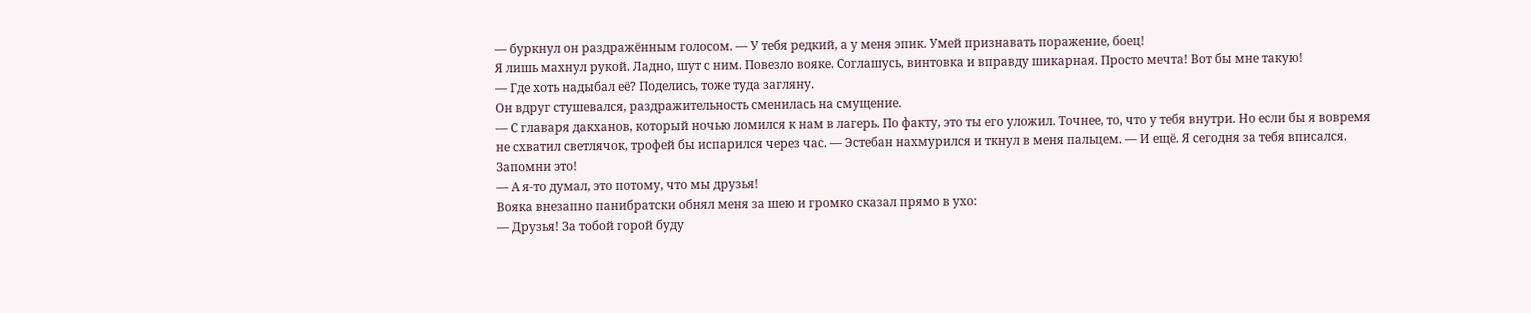— буркнул он раздражённым голосом. — У тебя редкий, а у меня эпик. Умей признавать поражение, боец!
Я лишь махнул рукой. Ладно, шут с ним. Повезло вояке. Соглашусь, винтовка и вправду шикарная. Просто мечта! Вот бы мне такую!
— Где хоть надыбал её? Поделись, тоже туда загляну.
Он вдруг стушевался, раздражительность сменилась на смущение.
— С главаря дакханов, который ночью ломился к нам в лагерь. По факту, это ты его уложил. Точнее, то, что у тебя внутри. Но если бы я вовремя не схватил светлячок, трофей бы испарился через час. — Эстебан нахмурился и ткнул в меня пальцем. — И ещё. Я сегодня за тебя вписался. Запомни это!
— А я-то думал, это потому, что мы друзья!
Вояка внезапно панибратски обнял меня за шею и громко сказал прямо в ухо:
— Друзья! За тобой горой буду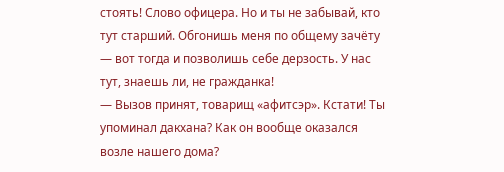стоять! Слово офицера. Но и ты не забывай, кто тут старший. Обгонишь меня по общему зачёту — вот тогда и позволишь себе дерзость. У нас тут, знаешь ли, не гражданка!
— Вызов принят, товарищ «афитсэр». Кстати! Ты упоминал дакхана? Как он вообще оказался возле нашего дома?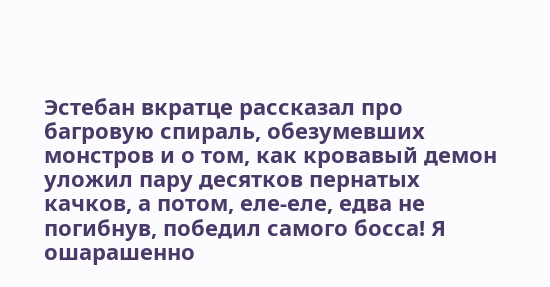Эстебан вкратце рассказал про багровую спираль, обезумевших монстров и о том, как кровавый демон уложил пару десятков пернатых качков, а потом, еле-еле, едва не погибнув, победил самого босса! Я ошарашенно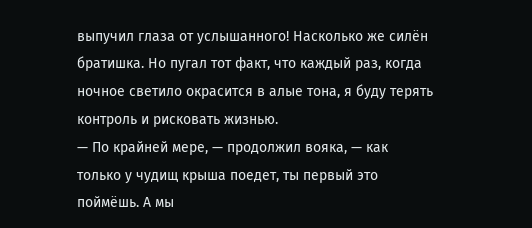выпучил глаза от услышанного! Насколько же силён братишка. Но пугал тот факт, что каждый раз, когда ночное светило окрасится в алые тона, я буду терять контроль и рисковать жизнью.
— По крайней мере, — продолжил вояка, — как только у чудищ крыша поедет, ты первый это поймёшь. А мы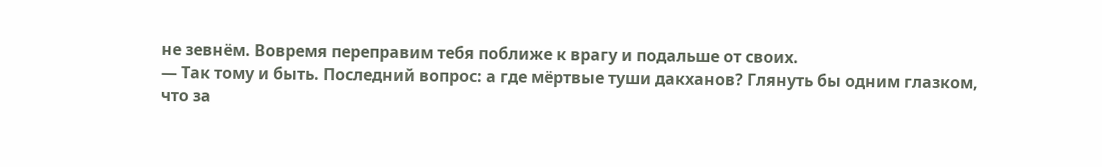не зевнём. Вовремя переправим тебя поближе к врагу и подальше от своих.
— Так тому и быть. Последний вопрос: а где мёртвые туши дакханов? Глянуть бы одним глазком, что за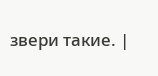звери такие. |